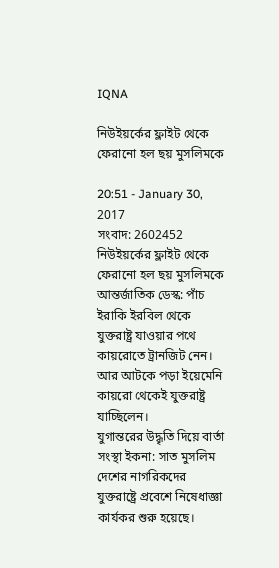IQNA

নিউইয়র্কের ফ্লাইট থেকে ফেরানো হল ছয় মুসলিমকে

20:51 - January 30, 2017
সংবাদ: 2602452
নিউইয়র্কের ফ্লাইট থেকে ফেরানো হল ছয় মুসলিমকে
আন্তর্জাতিক ডেস্ক: পাঁচ ইরাকি ইরবিল থেকে যুক্তরাষ্ট্র যাওয়ার পথে কায়রোতে ট্রানজিট নেন। আর আটকে পড়া ইয়েমেনি কায়রো থেকেই যুক্তরাষ্ট্র যাচ্ছিলেন।
যুগান্তরের উদ্ধৃতি দিয়ে বার্তা সংস্থা ইকনা: সাত মুসলিম দেশের নাগরিকদের যুক্তরাষ্ট্রে প্রবেশে নিষেধাজ্ঞা কার্যকর শুরু হয়েছে।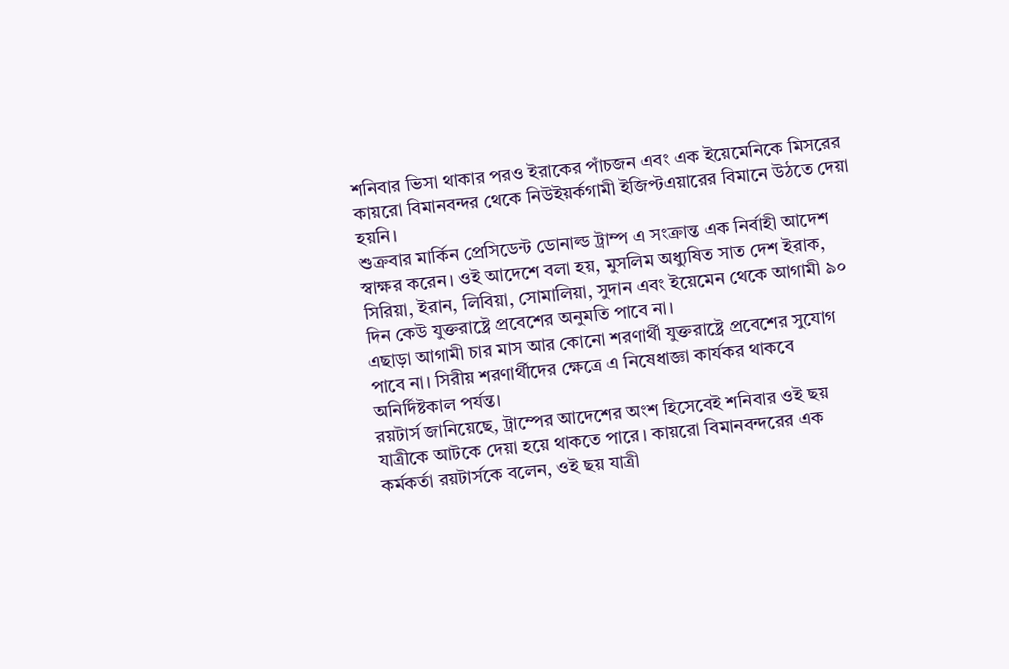শনিবার ভিসা থাকার পরও ইরাকের পাঁচজন এবং এক ইয়েমেনিকে মিসরের কায়রো বিমানবন্দর থেকে নিউইয়র্কগামী ইজিপ্টএয়ারের বিমানে উঠতে দেয়া হয়নি।
শুক্রবার মার্কিন প্রেসিডেন্ট ডোনাল্ড ট্রাম্প এ সংক্রান্ত এক নির্বাহী আদেশ স্বাক্ষর করেন। ওই আদেশে বলা হয়, মুসলিম অধ্যুষিত সাত দেশ ইরাক, সিরিয়া, ইরান, লিবিয়া, সোমালিয়া, সুদান এবং ইয়েমেন থেকে আগামী ৯০ দিন কেউ যুক্তরাষ্ট্রে প্রবেশের অনুমতি পাবে না।
এছাড়া আগামী চার মাস আর কোনো শরণার্থী যুক্তরাষ্ট্রে প্রবেশের সুযোগ পাবে না। সিরীয় শরণার্থীদের ক্ষেত্রে এ নিষেধাজ্ঞা কার্যকর থাকবে অনির্দিষ্টকাল পর্যন্ত।
রয়টার্স জানিয়েছে, ট্রাম্পের আদেশের অংশ হিসেবেই শনিবার ওই ছয় যাত্রীকে আটকে দেয়া হয়ে থাকতে পারে। কায়রো বিমানবন্দরের এক কর্মকর্তা রয়টার্সকে বলেন, ওই ছয় যাত্রী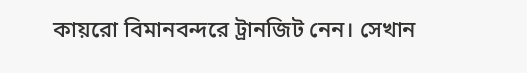কায়রো বিমানবন্দরে ট্রানজিট নেন। সেখান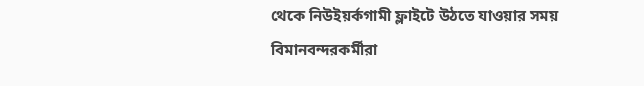থেকে নিউইয়র্কগামী ফ্লাইটে উঠতে যাওয়ার সময় বিমানবন্দরকর্মীরা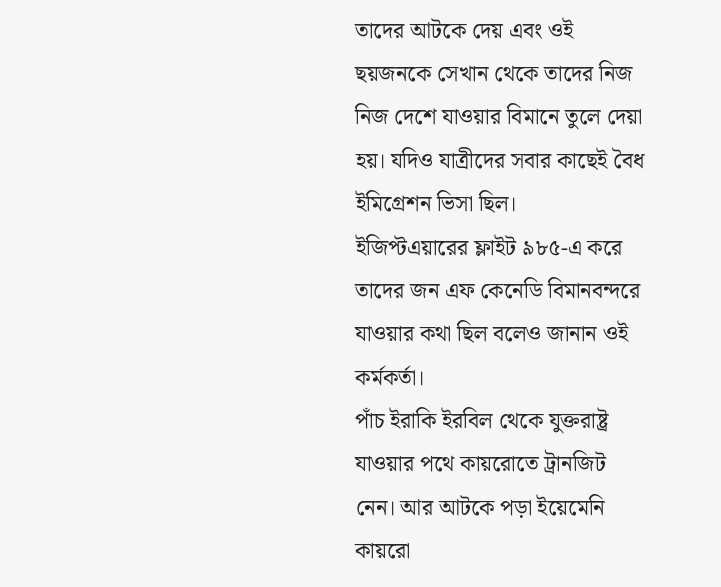তাদের আটকে দেয় এবং ওই ছয়জনকে সেখান থেকে তাদের নিজ নিজ দেশে যাওয়ার বিমানে তুলে দেয়া হয়। যদিও যাত্রীদের সবার কাছেই বৈধ ইমিগ্রেশন ভিসা ছিল।
ইজিপ্টএয়ারের ফ্লাইট ৯৮৫-এ করে তাদের জন এফ কেনেডি বিমানবন্দরে যাওয়ার কথা ছিল বলেও জানান ওই কর্মকর্তা।
পাঁচ ইরাকি ইরবিল থেকে যুক্তরাষ্ট্র যাওয়ার পথে কায়রোতে ট্রানজিট নেন। আর আটকে পড়া ইয়েমেনি কায়রো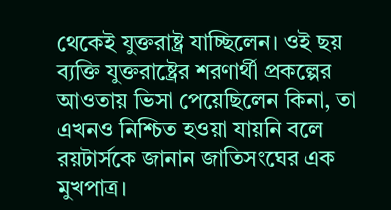থেকেই যুক্তরাষ্ট্র যাচ্ছিলেন। ওই ছয় ব্যক্তি যুক্তরাষ্ট্রের শরণার্থী প্রকল্পের আওতায় ভিসা পেয়েছিলেন কিনা, তা এখনও নিশ্চিত হওয়া যায়নি বলে রয়টার্সকে জানান জাতিসংঘের এক মুখপাত্র।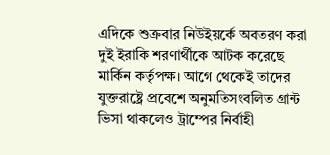এদিকে শুক্রবার নিউইয়র্কে অবতরণ করা দুই ইরাকি শরণার্থীকে আটক করেছে মার্কিন কর্তৃপক্ষ। আগে থেকেই তাদের যুক্তরাষ্ট্রে প্রবেশে অনুমতিসংবলিত গ্রান্ট ভিসা থাকলেও ট্রাম্পের নির্বাহী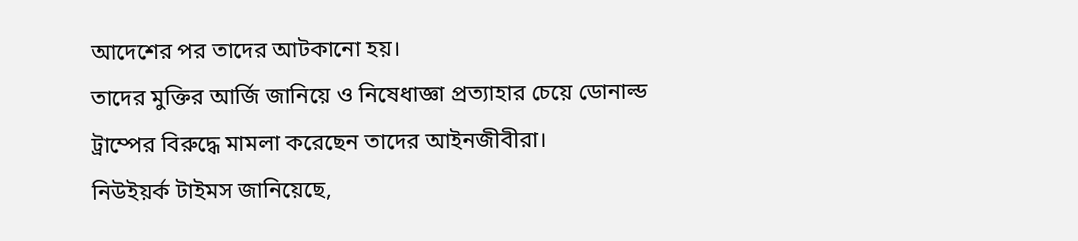আদেশের পর তাদের আটকানো হয়।
তাদের মুক্তির আর্জি জানিয়ে ও নিষেধাজ্ঞা প্রত্যাহার চেয়ে ডোনাল্ড ট্রাম্পের বিরুদ্ধে মামলা করেছেন তাদের আইনজীবীরা।
নিউইয়র্ক টাইমস জানিয়েছে,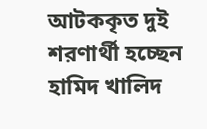আটককৃত দুই শরণার্থী হচ্ছেন হামিদ খালিদ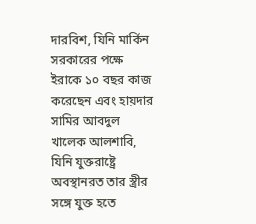দারবিশ, যিনি মার্কিন সরকারের পক্ষে ইরাকে ১০ বছর কাজ করেছেন এবং হায়দার সামির আবদুল খালেক আলশাবি, যিনি যুক্তরাষ্ট্রে অবস্থানরত তার স্ত্রীর সঙ্গে যুক্ত হতে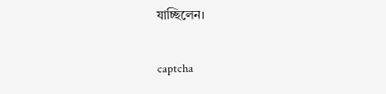যাচ্ছিলেন।

captcha